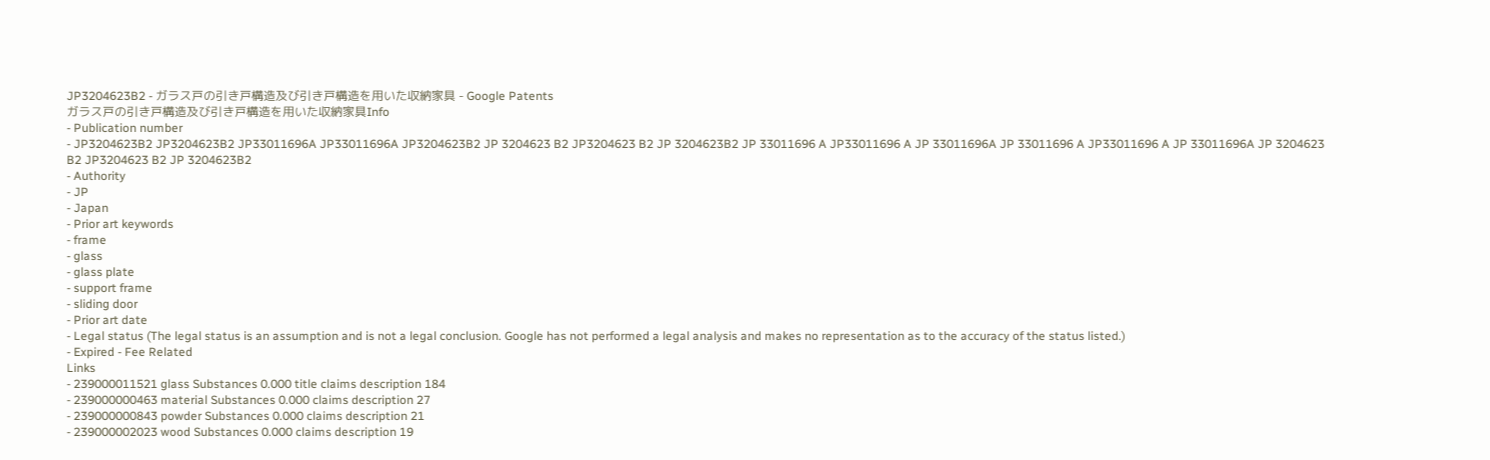JP3204623B2 - ガラス戸の引き戸構造及び引き戸構造を用いた収納家具 - Google Patents
ガラス戸の引き戸構造及び引き戸構造を用いた収納家具Info
- Publication number
- JP3204623B2 JP3204623B2 JP33011696A JP33011696A JP3204623B2 JP 3204623 B2 JP3204623 B2 JP 3204623B2 JP 33011696 A JP33011696 A JP 33011696A JP 33011696 A JP33011696 A JP 33011696A JP 3204623 B2 JP3204623 B2 JP 3204623B2
- Authority
- JP
- Japan
- Prior art keywords
- frame
- glass
- glass plate
- support frame
- sliding door
- Prior art date
- Legal status (The legal status is an assumption and is not a legal conclusion. Google has not performed a legal analysis and makes no representation as to the accuracy of the status listed.)
- Expired - Fee Related
Links
- 239000011521 glass Substances 0.000 title claims description 184
- 239000000463 material Substances 0.000 claims description 27
- 239000000843 powder Substances 0.000 claims description 21
- 239000002023 wood Substances 0.000 claims description 19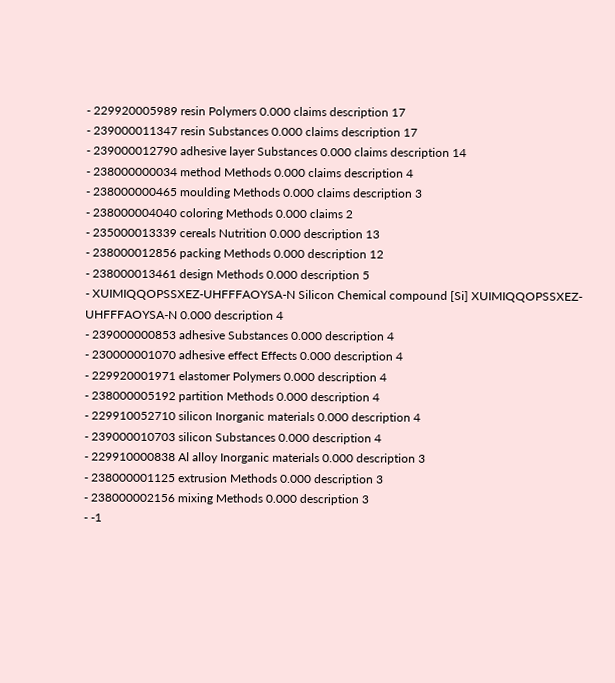- 229920005989 resin Polymers 0.000 claims description 17
- 239000011347 resin Substances 0.000 claims description 17
- 239000012790 adhesive layer Substances 0.000 claims description 14
- 238000000034 method Methods 0.000 claims description 4
- 238000000465 moulding Methods 0.000 claims description 3
- 238000004040 coloring Methods 0.000 claims 2
- 235000013339 cereals Nutrition 0.000 description 13
- 238000012856 packing Methods 0.000 description 12
- 238000013461 design Methods 0.000 description 5
- XUIMIQQOPSSXEZ-UHFFFAOYSA-N Silicon Chemical compound [Si] XUIMIQQOPSSXEZ-UHFFFAOYSA-N 0.000 description 4
- 239000000853 adhesive Substances 0.000 description 4
- 230000001070 adhesive effect Effects 0.000 description 4
- 229920001971 elastomer Polymers 0.000 description 4
- 238000005192 partition Methods 0.000 description 4
- 229910052710 silicon Inorganic materials 0.000 description 4
- 239000010703 silicon Substances 0.000 description 4
- 229910000838 Al alloy Inorganic materials 0.000 description 3
- 238000001125 extrusion Methods 0.000 description 3
- 238000002156 mixing Methods 0.000 description 3
- -1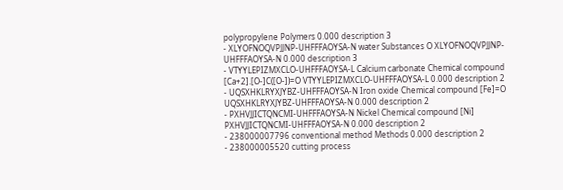polypropylene Polymers 0.000 description 3
- XLYOFNOQVPJJNP-UHFFFAOYSA-N water Substances O XLYOFNOQVPJJNP-UHFFFAOYSA-N 0.000 description 3
- VTYYLEPIZMXCLO-UHFFFAOYSA-L Calcium carbonate Chemical compound [Ca+2].[O-]C([O-])=O VTYYLEPIZMXCLO-UHFFFAOYSA-L 0.000 description 2
- UQSXHKLRYXJYBZ-UHFFFAOYSA-N Iron oxide Chemical compound [Fe]=O UQSXHKLRYXJYBZ-UHFFFAOYSA-N 0.000 description 2
- PXHVJJICTQNCMI-UHFFFAOYSA-N Nickel Chemical compound [Ni] PXHVJJICTQNCMI-UHFFFAOYSA-N 0.000 description 2
- 238000007796 conventional method Methods 0.000 description 2
- 238000005520 cutting process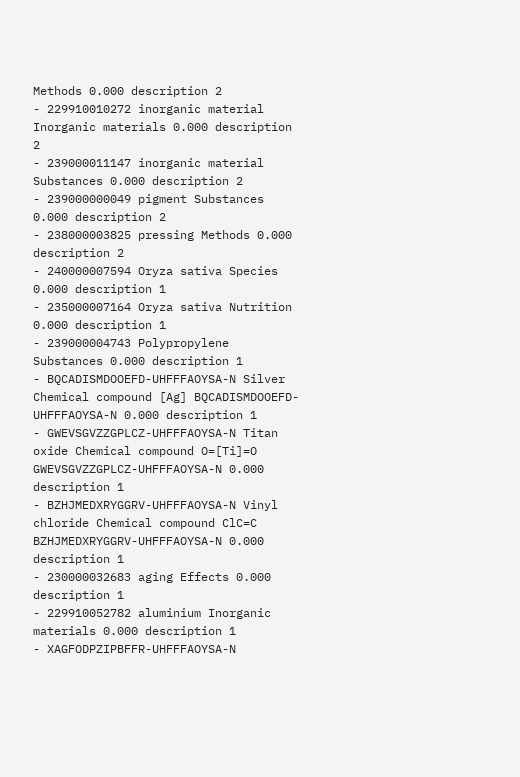Methods 0.000 description 2
- 229910010272 inorganic material Inorganic materials 0.000 description 2
- 239000011147 inorganic material Substances 0.000 description 2
- 239000000049 pigment Substances 0.000 description 2
- 238000003825 pressing Methods 0.000 description 2
- 240000007594 Oryza sativa Species 0.000 description 1
- 235000007164 Oryza sativa Nutrition 0.000 description 1
- 239000004743 Polypropylene Substances 0.000 description 1
- BQCADISMDOOEFD-UHFFFAOYSA-N Silver Chemical compound [Ag] BQCADISMDOOEFD-UHFFFAOYSA-N 0.000 description 1
- GWEVSGVZZGPLCZ-UHFFFAOYSA-N Titan oxide Chemical compound O=[Ti]=O GWEVSGVZZGPLCZ-UHFFFAOYSA-N 0.000 description 1
- BZHJMEDXRYGGRV-UHFFFAOYSA-N Vinyl chloride Chemical compound ClC=C BZHJMEDXRYGGRV-UHFFFAOYSA-N 0.000 description 1
- 230000032683 aging Effects 0.000 description 1
- 229910052782 aluminium Inorganic materials 0.000 description 1
- XAGFODPZIPBFFR-UHFFFAOYSA-N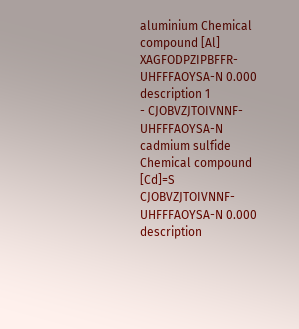aluminium Chemical compound [Al] XAGFODPZIPBFFR-UHFFFAOYSA-N 0.000 description 1
- CJOBVZJTOIVNNF-UHFFFAOYSA-N cadmium sulfide Chemical compound [Cd]=S CJOBVZJTOIVNNF-UHFFFAOYSA-N 0.000 description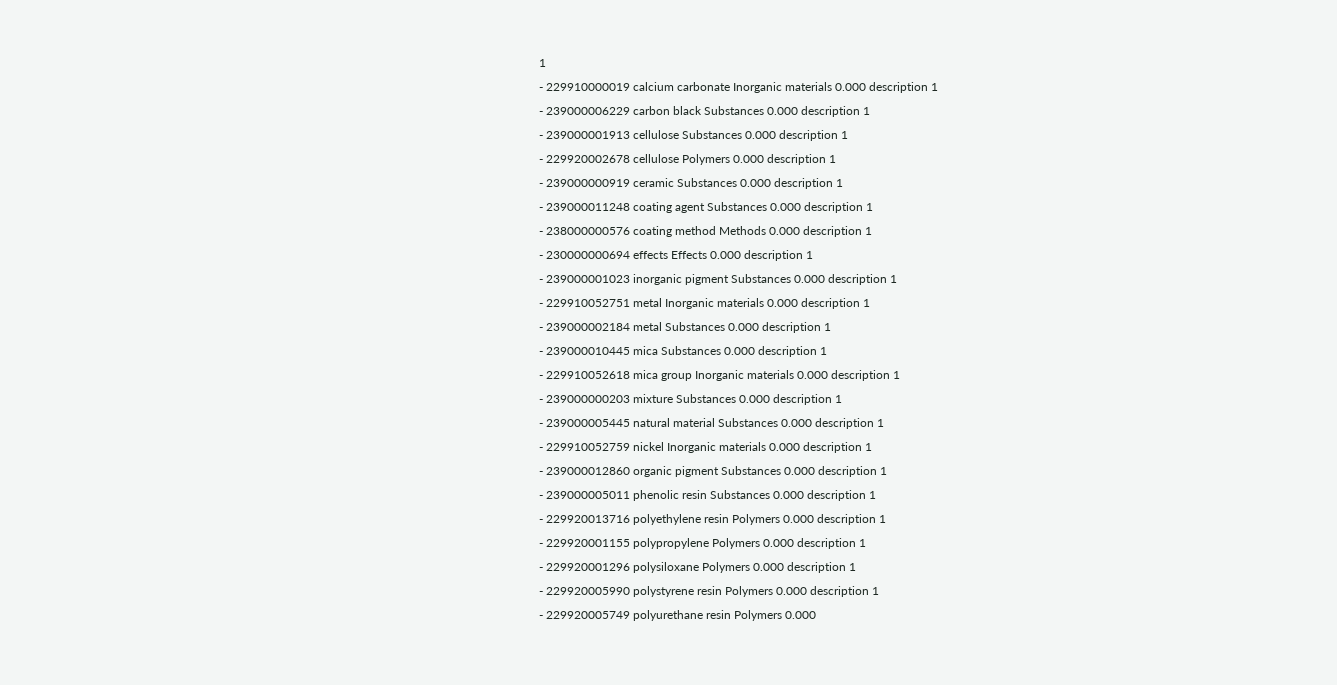1
- 229910000019 calcium carbonate Inorganic materials 0.000 description 1
- 239000006229 carbon black Substances 0.000 description 1
- 239000001913 cellulose Substances 0.000 description 1
- 229920002678 cellulose Polymers 0.000 description 1
- 239000000919 ceramic Substances 0.000 description 1
- 239000011248 coating agent Substances 0.000 description 1
- 238000000576 coating method Methods 0.000 description 1
- 230000000694 effects Effects 0.000 description 1
- 239000001023 inorganic pigment Substances 0.000 description 1
- 229910052751 metal Inorganic materials 0.000 description 1
- 239000002184 metal Substances 0.000 description 1
- 239000010445 mica Substances 0.000 description 1
- 229910052618 mica group Inorganic materials 0.000 description 1
- 239000000203 mixture Substances 0.000 description 1
- 239000005445 natural material Substances 0.000 description 1
- 229910052759 nickel Inorganic materials 0.000 description 1
- 239000012860 organic pigment Substances 0.000 description 1
- 239000005011 phenolic resin Substances 0.000 description 1
- 229920013716 polyethylene resin Polymers 0.000 description 1
- 229920001155 polypropylene Polymers 0.000 description 1
- 229920001296 polysiloxane Polymers 0.000 description 1
- 229920005990 polystyrene resin Polymers 0.000 description 1
- 229920005749 polyurethane resin Polymers 0.000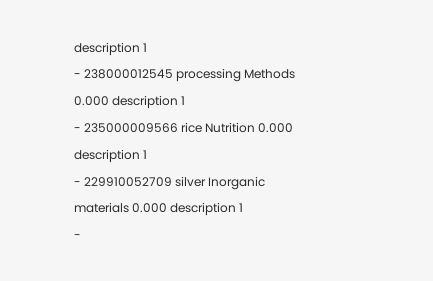description 1
- 238000012545 processing Methods 0.000 description 1
- 235000009566 rice Nutrition 0.000 description 1
- 229910052709 silver Inorganic materials 0.000 description 1
-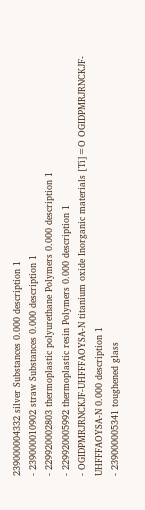239000004332 silver Substances 0.000 description 1
- 239000010902 straw Substances 0.000 description 1
- 229920002803 thermoplastic polyurethane Polymers 0.000 description 1
- 229920005992 thermoplastic resin Polymers 0.000 description 1
- OGIDPMRJRNCKJF-UHFFFAOYSA-N titanium oxide Inorganic materials [Ti]=O OGIDPMRJRNCKJF-UHFFFAOYSA-N 0.000 description 1
- 239000005341 toughened glass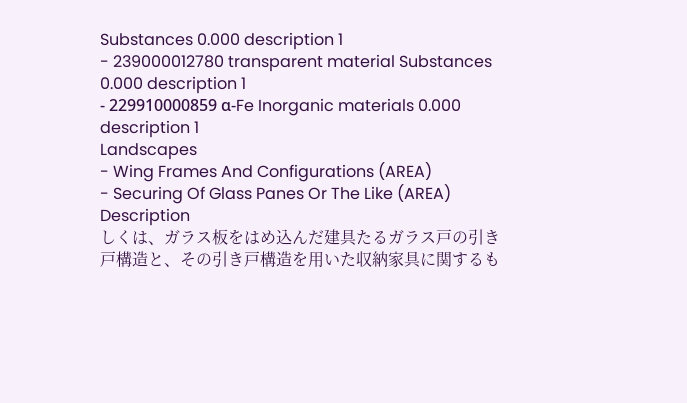Substances 0.000 description 1
- 239000012780 transparent material Substances 0.000 description 1
- 229910000859 α-Fe Inorganic materials 0.000 description 1
Landscapes
- Wing Frames And Configurations (AREA)
- Securing Of Glass Panes Or The Like (AREA)
Description
しくは、ガラス板をはめ込んだ建具たるガラス戸の引き
戸構造と、その引き戸構造を用いた収納家具に関するも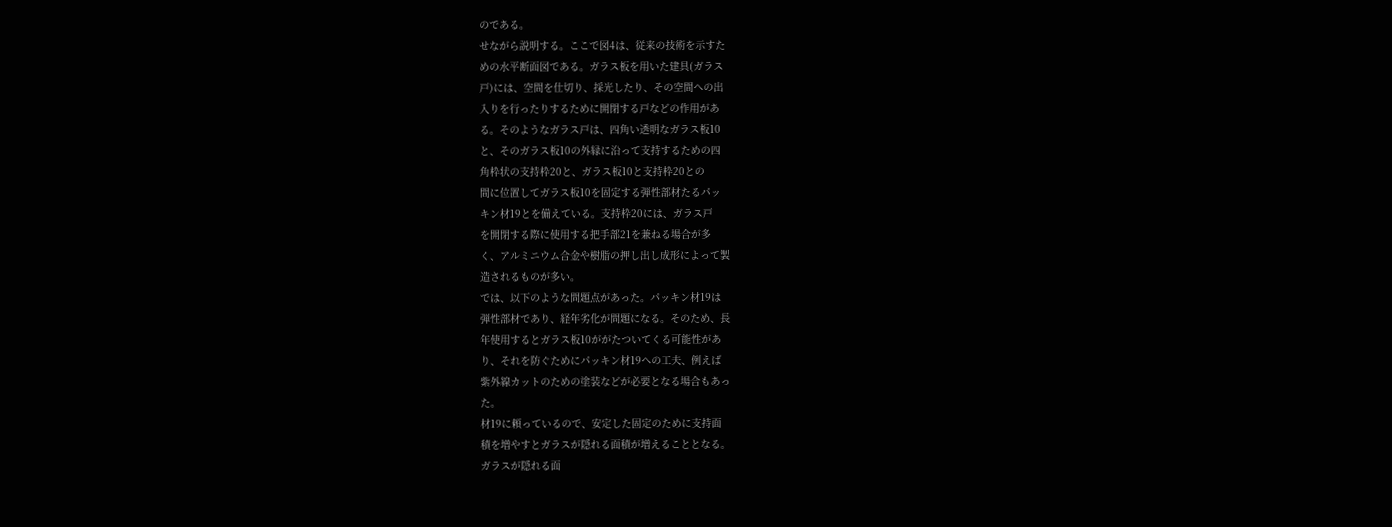のである。
せながら説明する。ここで図4は、従来の技術を示すた
めの水平断面図である。ガラス板を用いた建具(ガラス
戸)には、空間を仕切り、採光したり、その空間への出
入りを行ったりするために開閉する戸などの作用があ
る。そのようなガラス戸は、四角い透明なガラス板10
と、そのガラス板10の外縁に沿って支持するための四
角枠状の支持枠20と、ガラス板10と支持枠20との
間に位置してガラス板10を固定する弾性部材たるパッ
キン材19とを備えている。支持枠20には、ガラス戸
を開閉する際に使用する把手部21を兼ねる場合が多
く、アルミニウム合金や樹脂の押し出し成形によって製
造されるものが多い。
では、以下のような問題点があった。パッキン材19は
弾性部材であり、経年劣化が問題になる。そのため、長
年使用するとガラス板10ががたついてくる可能性があ
り、それを防ぐためにパッキン材19への工夫、例えば
紫外線カットのための塗装などが必要となる場合もあっ
た。
材19に頼っているので、安定した固定のために支持面
積を増やすとガラスが隠れる面積が増えることとなる。
ガラスが隠れる面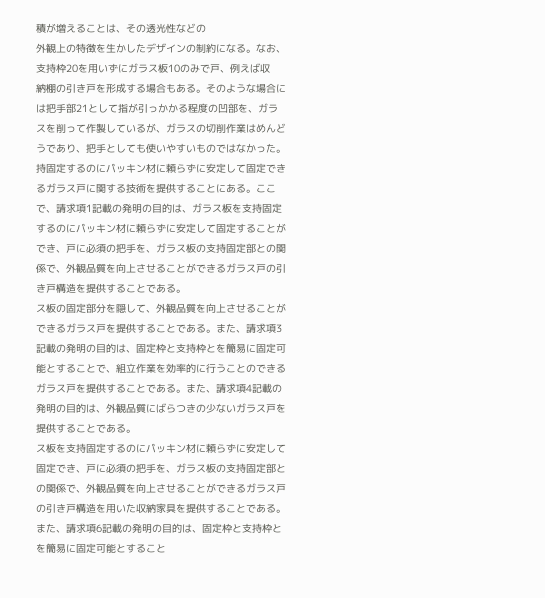積が増えることは、その透光性などの
外観上の特徴を生かしたデザインの制約になる。なお、
支持枠20を用いずにガラス板10のみで戸、例えば収
納棚の引き戸を形成する場合もある。そのような場合に
は把手部21として指が引っかかる程度の凹部を、ガラ
スを削って作製しているが、ガラスの切削作業はめんど
うであり、把手としても使いやすいものではなかった。
持固定するのにパッキン材に頼らずに安定して固定でき
るガラス戸に関する技術を提供することにある。ここ
で、請求項1記載の発明の目的は、ガラス板を支持固定
するのにパッキン材に頼らずに安定して固定することが
でき、戸に必須の把手を、ガラス板の支持固定部との関
係で、外観品質を向上させることができるガラス戸の引
き戸構造を提供することである。
ス板の固定部分を隠して、外観品質を向上させることが
できるガラス戸を提供することである。また、請求項3
記載の発明の目的は、固定枠と支持枠とを簡易に固定可
能とすることで、組立作業を効率的に行うことのできる
ガラス戸を提供することである。また、請求項4記載の
発明の目的は、外観品質にばらつきの少ないガラス戸を
提供することである。
ス板を支持固定するのにパッキン材に頼らずに安定して
固定でき、戸に必須の把手を、ガラス板の支持固定部と
の関係で、外観品質を向上させることができるガラス戸
の引き戸構造を用いた収納家具を提供することである。
また、請求項6記載の発明の目的は、固定枠と支持枠と
を簡易に固定可能とすること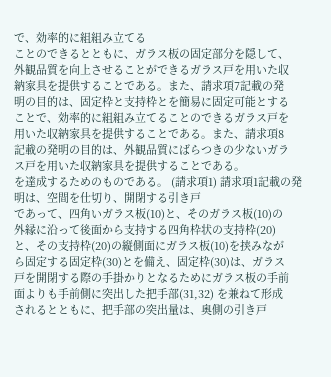で、効率的に組組み立てる
ことのできるとともに、ガラス板の固定部分を隠して、
外観品質を向上させることができるガラス戸を用いた収
納家具を提供することである。また、請求項7記載の発
明の目的は、固定枠と支持枠とを簡易に固定可能とする
ことで、効率的に組組み立てることのできるガラス戸を
用いた収納家具を提供することである。また、請求項8
記載の発明の目的は、外観品質にばらつきの少ないガラ
ス戸を用いた収納家具を提供することである。
を達成するためのものである。 (請求項1) 請求項1記載の発明は、空間を仕切り、開閉する引き戸
であって、四角いガラス板(10)と、そのガラス板(10)の
外縁に沿って後面から支持する四角枠状の支持枠(20)
と、その支持枠(20)の縦側面にガラス板(10)を挟みなが
ら固定する固定枠(30)とを備え、固定枠(30)は、ガラス
戸を開閉する際の手掛かりとなるためにガラス板の手前
面よりも手前側に突出した把手部(31,32) を兼ねて形成
されるとともに、把手部の突出量は、奥側の引き戸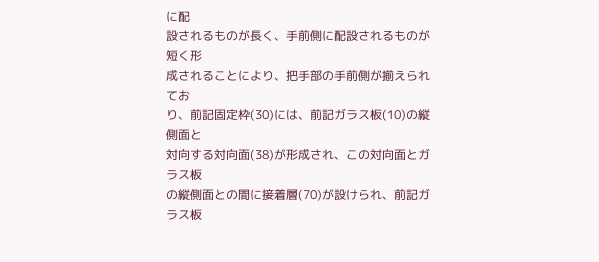に配
設されるものが長く、手前側に配設されるものが短く形
成されることにより、把手部の手前側が揃えられてお
り、前記固定枠(30)には、前記ガラス板(10)の縦側面と
対向する対向面(38)が形成され、この対向面とガラス板
の縦側面との間に接着層(70)が設けられ、前記ガラス板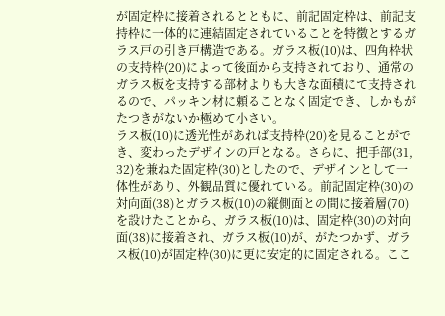が固定枠に接着されるとともに、前記固定枠は、前記支
持枠に一体的に連結固定されていることを特徴とするガ
ラス戸の引き戸構造である。ガラス板(10)は、四角枠状
の支持枠(20)によって後面から支持されており、通常の
ガラス板を支持する部材よりも大きな面積にて支持され
るので、パッキン材に頼ることなく固定でき、しかもが
たつきがないか極めて小さい。
ラス板(10)に透光性があれば支持枠(20)を見ることがで
き、変わったデザインの戸となる。さらに、把手部(31,
32)を兼ねた固定枠(30)としたので、デザインとして一
体性があり、外観品質に優れている。前記固定枠(30)の
対向面(38)とガラス板(10)の縦側面との間に接着層(70)
を設けたことから、ガラス板(10)は、固定枠(30)の対向
面(38)に接着され、ガラス板(10)が、がたつかず、ガラ
ス板(10)が固定枠(30)に更に安定的に固定される。ここ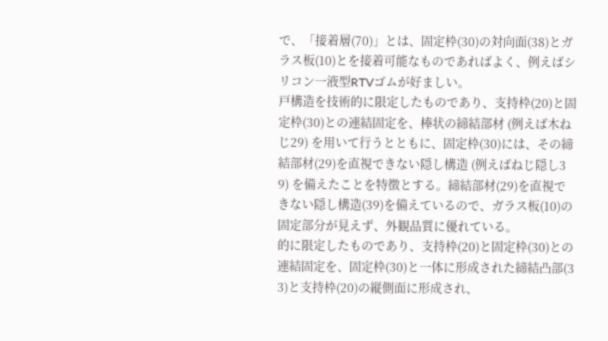で、「接着層(70)」とは、固定枠(30)の対向面(38)とガ
ラス板(10)とを接着可能なものであればよく、例えばシ
リコン一液型RTVゴムが好ましい。
戸構造を技術的に限定したものであり、支持枠(20)と固
定枠(30)との連結固定を、棒状の締結部材 (例えば木ね
じ29) を用いて行うとともに、固定枠(30)には、その締
結部材(29)を直視できない隠し構造 (例えばねじ隠し3
9) を備えたことを特徴とする。締結部材(29)を直視で
きない隠し構造(39)を備えているので、ガラス板(10)の
固定部分が見えず、外観品質に優れている。
的に限定したものであり、支持枠(20)と固定枠(30)との
連結固定を、固定枠(30)と一体に形成された締結凸部(3
3)と支持枠(20)の縦側面に形成され、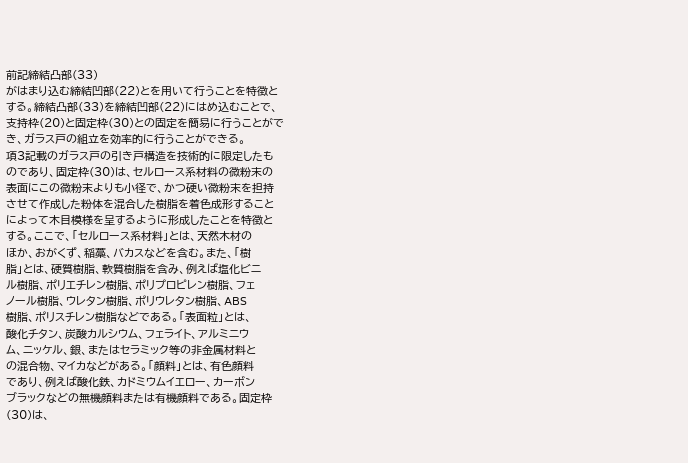前記締結凸部(33)
がはまり込む締結凹部(22)とを用いて行うことを特徴と
する。締結凸部(33)を締結凹部(22)にはめ込むことで、
支持枠(20)と固定枠(30)との固定を簡易に行うことがで
き、ガラス戸の組立を効率的に行うことができる。
項3記載のガラス戸の引き戸構造を技術的に限定したも
のであり、固定枠(30)は、セルロース系材料の微粉末の
表面にこの微粉末よりも小径で、かつ硬い微粉末を担持
させて作成した粉体を混合した樹脂を着色成形すること
によって木目模様を呈するように形成したことを特徴と
する。ここで、「セルロース系材料」とは、天然木材の
ほか、おがくず、稲藁、バカスなどを含む。また、「樹
脂」とは、硬質樹脂、軟質樹脂を含み、例えば塩化ビニ
ル樹脂、ポリエチレン樹脂、ポリプロピレン樹脂、フェ
ノール樹脂、ウレタン樹脂、ポリウレタン樹脂、ABS
樹脂、ポリスチレン樹脂などである。「表面粒」とは、
酸化チタン、炭酸カルシウム、フェライト、アルミニウ
ム、ニッケル、銀、またはセラミック等の非金属材料と
の混合物、マイカなどがある。「顔料」とは、有色顔料
であり、例えば酸化鉄、カドミウムイエロー、カーボン
ブラックなどの無機顔料または有機顔料である。固定枠
(30)は、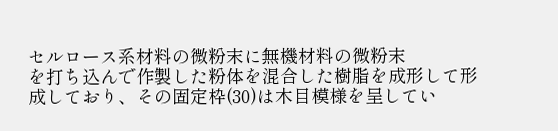セルロース系材料の微粉末に無機材料の微粉末
を打ち込んで作製した粉体を混合した樹脂を成形して形
成しており、その固定枠(30)は木目模様を呈してい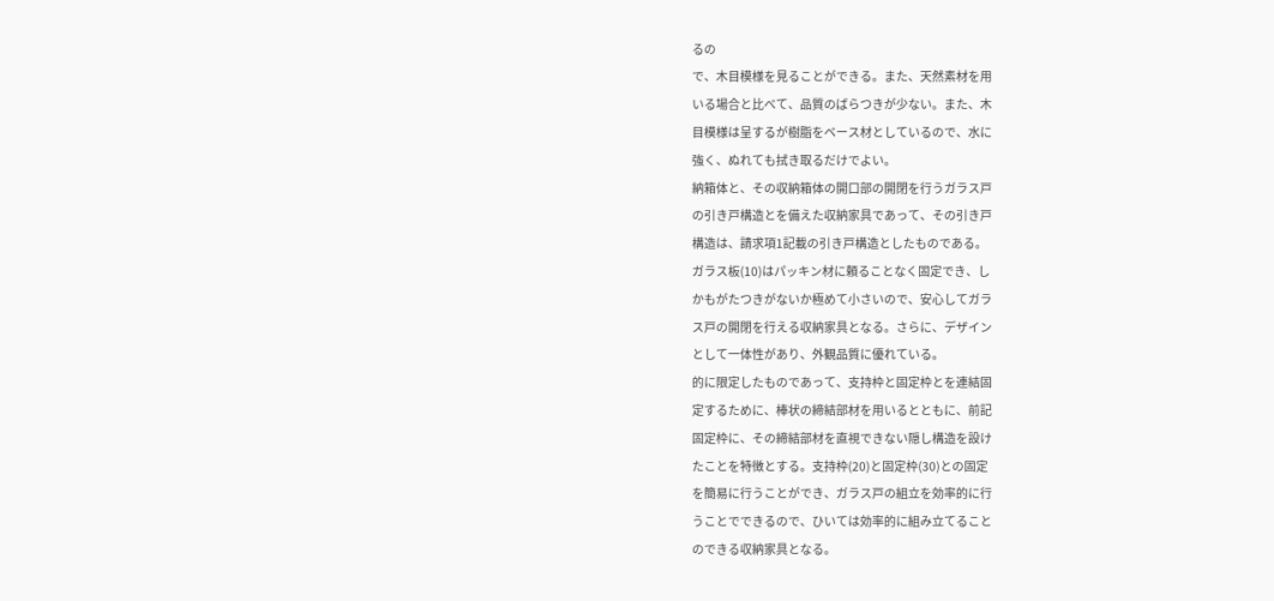るの
で、木目模様を見ることができる。また、天然素材を用
いる場合と比べて、品質のばらつきが少ない。また、木
目模様は呈するが樹脂をベース材としているので、水に
強く、ぬれても拭き取るだけでよい。
納箱体と、その収納箱体の開口部の開閉を行うガラス戸
の引き戸構造とを備えた収納家具であって、その引き戸
構造は、請求項1記載の引き戸構造としたものである。
ガラス板(10)はパッキン材に頼ることなく固定でき、し
かもがたつきがないか極めて小さいので、安心してガラ
ス戸の開閉を行える収納家具となる。さらに、デザイン
として一体性があり、外観品質に優れている。
的に限定したものであって、支持枠と固定枠とを連結固
定するために、棒状の締結部材を用いるとともに、前記
固定枠に、その締結部材を直視できない隠し構造を設け
たことを特徴とする。支持枠(20)と固定枠(30)との固定
を簡易に行うことができ、ガラス戸の組立を効率的に行
うことでできるので、ひいては効率的に組み立てること
のできる収納家具となる。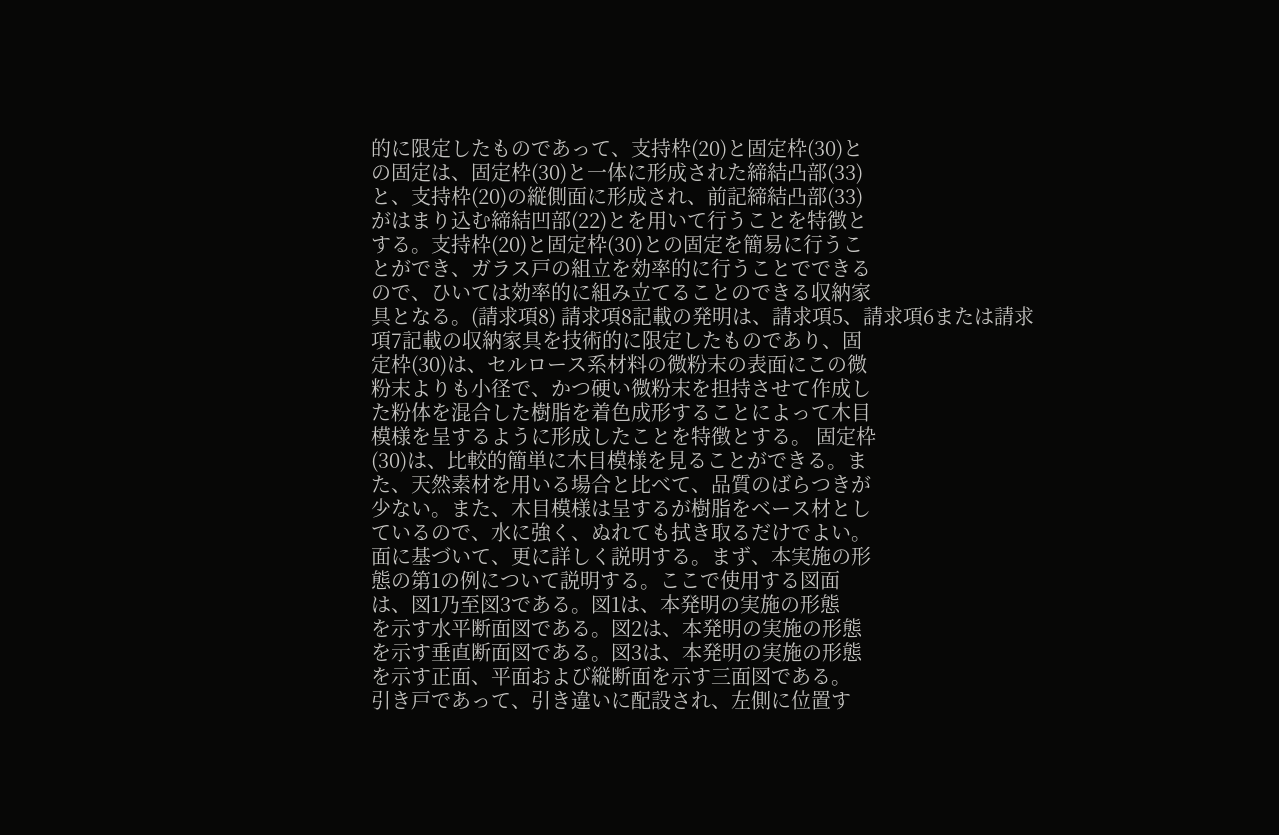的に限定したものであって、支持枠(20)と固定枠(30)と
の固定は、固定枠(30)と一体に形成された締結凸部(33)
と、支持枠(20)の縦側面に形成され、前記締結凸部(33)
がはまり込む締結凹部(22)とを用いて行うことを特徴と
する。支持枠(20)と固定枠(30)との固定を簡易に行うこ
とができ、ガラス戸の組立を効率的に行うことでできる
ので、ひいては効率的に組み立てることのできる収納家
具となる。(請求項8) 請求項8記載の発明は、請求項5、請求項6または請求
項7記載の収納家具を技術的に限定したものであり、固
定枠(30)は、セルロース系材料の微粉末の表面にこの微
粉末よりも小径で、かつ硬い微粉末を担持させて作成し
た粉体を混合した樹脂を着色成形することによって木目
模様を呈するように形成したことを特徴とする。 固定枠
(30)は、比較的簡単に木目模様を見ることができる。ま
た、天然素材を用いる場合と比べて、品質のばらつきが
少ない。また、木目模様は呈するが樹脂をベース材とし
ているので、水に強く、ぬれても拭き取るだけでよい。
面に基づいて、更に詳しく説明する。まず、本実施の形
態の第1の例について説明する。ここで使用する図面
は、図1乃至図3である。図1は、本発明の実施の形態
を示す水平断面図である。図2は、本発明の実施の形態
を示す垂直断面図である。図3は、本発明の実施の形態
を示す正面、平面および縦断面を示す三面図である。
引き戸であって、引き違いに配設され、左側に位置す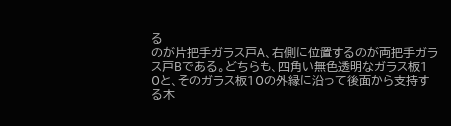る
のが片把手ガラス戸A、右側に位置するのが両把手ガラ
ス戸Bである。どちらも、四角い無色透明なガラス板1
0と、そのガラス板10の外縁に沿って後面から支持す
る木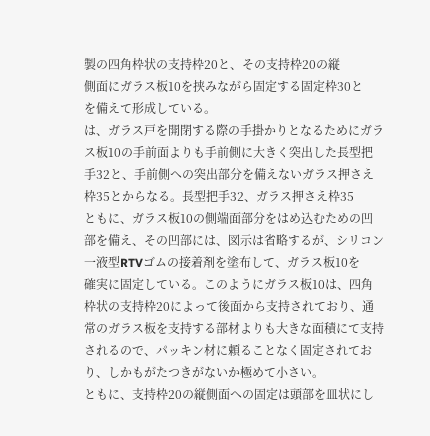製の四角枠状の支持枠20と、その支持枠20の縦
側面にガラス板10を挟みながら固定する固定枠30と
を備えて形成している。
は、ガラス戸を開閉する際の手掛かりとなるためにガラ
ス板10の手前面よりも手前側に大きく突出した長型把
手32と、手前側への突出部分を備えないガラス押さえ
枠35とからなる。長型把手32、ガラス押さえ枠35
ともに、ガラス板10の側端面部分をはめ込むための凹
部を備え、その凹部には、図示は省略するが、シリコン
一液型RTVゴムの接着剤を塗布して、ガラス板10を
確実に固定している。このようにガラス板10は、四角
枠状の支持枠20によって後面から支持されており、通
常のガラス板を支持する部材よりも大きな面積にて支持
されるので、パッキン材に頼ることなく固定されてお
り、しかもがたつきがないか極めて小さい。
ともに、支持枠20の縦側面への固定は頭部を皿状にし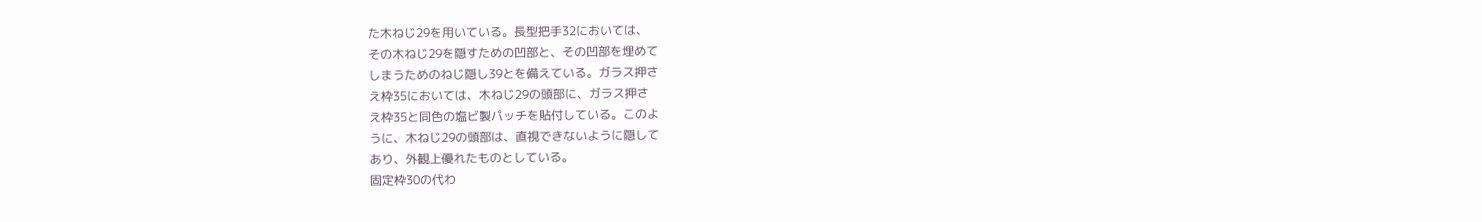た木ねじ29を用いている。長型把手32においては、
その木ねじ29を隠すための凹部と、その凹部を埋めて
しまうためのねじ隠し39とを備えている。ガラス押さ
え枠35においては、木ねじ29の頭部に、ガラス押さ
え枠35と同色の塩ビ製パッチを貼付している。このよ
うに、木ねじ29の頭部は、直視できないように隠して
あり、外観上優れたものとしている。
固定枠30の代わ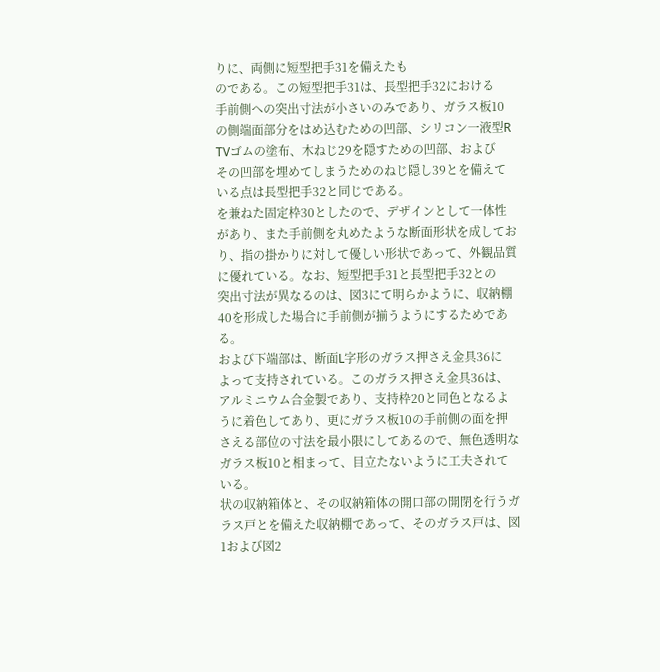りに、両側に短型把手31を備えたも
のである。この短型把手31は、長型把手32における
手前側への突出寸法が小さいのみであり、ガラス板10
の側端面部分をはめ込むための凹部、シリコン一液型R
TVゴムの塗布、木ねじ29を隠すための凹部、および
その凹部を埋めてしまうためのねじ隠し39とを備えて
いる点は長型把手32と同じである。
を兼ねた固定枠30としたので、デザインとして一体性
があり、また手前側を丸めたような断面形状を成してお
り、指の掛かりに対して優しい形状であって、外観品質
に優れている。なお、短型把手31と長型把手32との
突出寸法が異なるのは、図3にて明らかように、収納棚
40を形成した場合に手前側が揃うようにするためであ
る。
および下端部は、断面L字形のガラス押さえ金具36に
よって支持されている。このガラス押さえ金具36は、
アルミニウム合金製であり、支持枠20と同色となるよ
うに着色してあり、更にガラス板10の手前側の面を押
さえる部位の寸法を最小限にしてあるので、無色透明な
ガラス板10と相まって、目立たないように工夫されて
いる。
状の収納箱体と、その収納箱体の開口部の開閉を行うガ
ラス戸とを備えた収納棚であって、そのガラス戸は、図
1および図2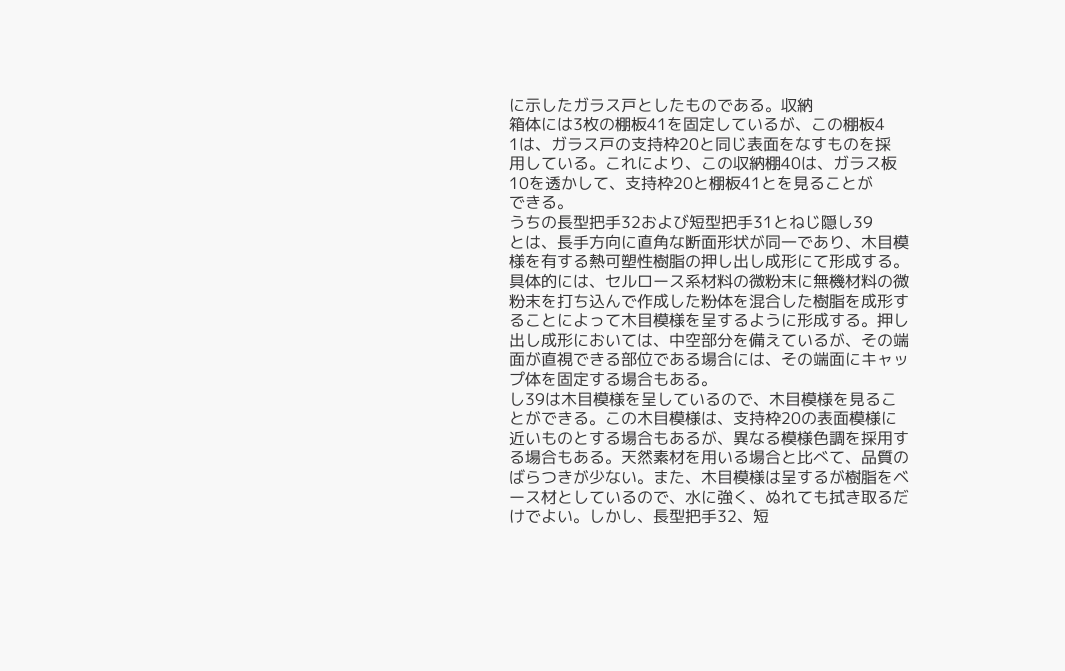に示したガラス戸としたものである。収納
箱体には3枚の棚板41を固定しているが、この棚板4
1は、ガラス戸の支持枠20と同じ表面をなすものを採
用している。これにより、この収納棚40は、ガラス板
10を透かして、支持枠20と棚板41とを見ることが
できる。
うちの長型把手32および短型把手31とねじ隠し39
とは、長手方向に直角な断面形状が同一であり、木目模
様を有する熱可塑性樹脂の押し出し成形にて形成する。
具体的には、セルロース系材料の微粉末に無機材料の微
粉末を打ち込んで作成した粉体を混合した樹脂を成形す
ることによって木目模様を呈するように形成する。押し
出し成形においては、中空部分を備えているが、その端
面が直視できる部位である場合には、その端面にキャッ
プ体を固定する場合もある。
し39は木目模様を呈しているので、木目模様を見るこ
とができる。この木目模様は、支持枠20の表面模様に
近いものとする場合もあるが、異なる模様色調を採用す
る場合もある。天然素材を用いる場合と比べて、品質の
ばらつきが少ない。また、木目模様は呈するが樹脂をベ
ース材としているので、水に強く、ぬれても拭き取るだ
けでよい。しかし、長型把手32、短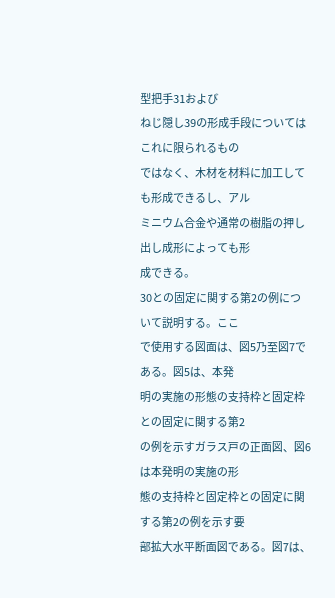型把手31および
ねじ隠し39の形成手段についてはこれに限られるもの
ではなく、木材を材料に加工しても形成できるし、アル
ミニウム合金や通常の樹脂の押し出し成形によっても形
成できる。
30との固定に関する第2の例について説明する。ここ
で使用する図面は、図5乃至図7である。図5は、本発
明の実施の形態の支持枠と固定枠との固定に関する第2
の例を示すガラス戸の正面図、図6は本発明の実施の形
態の支持枠と固定枠との固定に関する第2の例を示す要
部拡大水平断面図である。図7は、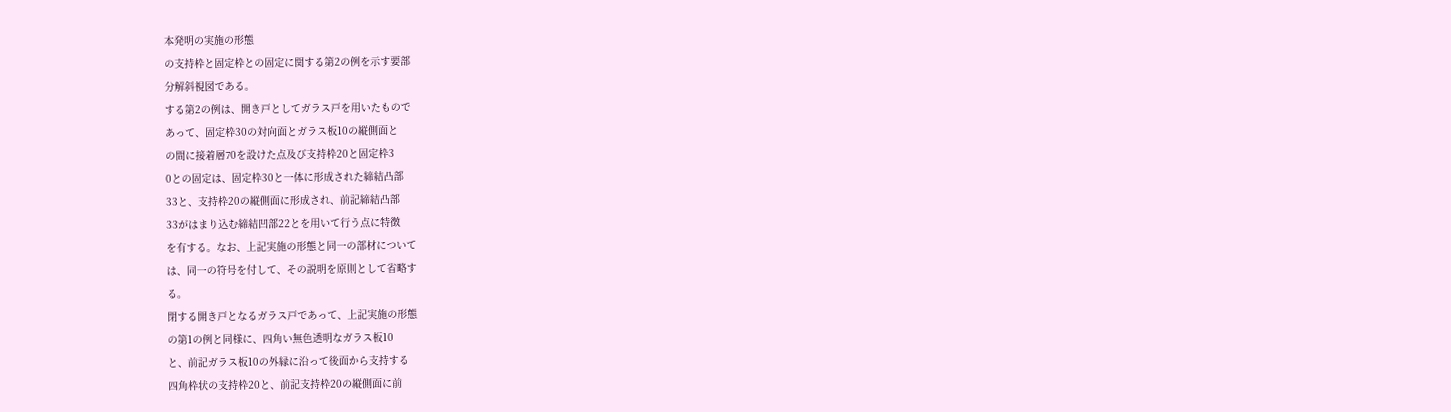本発明の実施の形態
の支持枠と固定枠との固定に関する第2の例を示す要部
分解斜視図である。
する第2の例は、開き戸としてガラス戸を用いたもので
あって、固定枠30の対向面とガラス板10の縦側面と
の間に接着層70を設けた点及び支持枠20と固定枠3
0との固定は、固定枠30と一体に形成された締結凸部
33と、支持枠20の縦側面に形成され、前記締結凸部
33がはまり込む締結凹部22とを用いて行う点に特徴
を有する。なお、上記実施の形態と同一の部材について
は、同一の符号を付して、その説明を原則として省略す
る。
閉する開き戸となるガラス戸であって、上記実施の形態
の第1の例と同様に、四角い無色透明なガラス板10
と、前記ガラス板10の外縁に沿って後面から支持する
四角枠状の支持枠20と、前記支持枠20の縦側面に前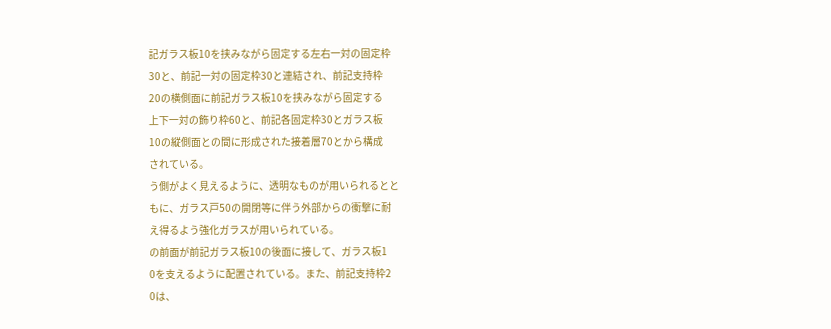記ガラス板10を挟みながら固定する左右一対の固定枠
30と、前記一対の固定枠30と連結され、前記支持枠
20の横側面に前記ガラス板10を挟みながら固定する
上下一対の飾り枠60と、前記各固定枠30とガラス板
10の縦側面との間に形成された接着層70とから構成
されている。
う側がよく見えるように、透明なものが用いられるとと
もに、ガラス戸50の開閉等に伴う外部からの衝撃に耐
え得るよう強化ガラスが用いられている。
の前面が前記ガラス板10の後面に接して、ガラス板1
0を支えるように配置されている。また、前記支持枠2
0は、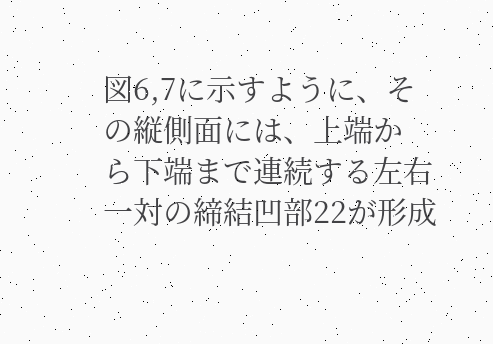図6,7に示すように、その縦側面には、上端か
ら下端まで連続する左右一対の締結凹部22が形成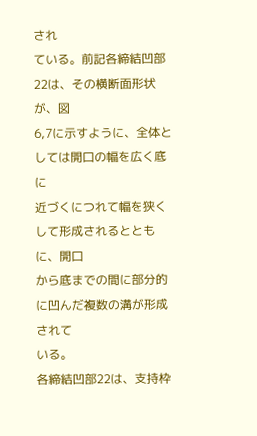され
ている。前記各締結凹部22は、その横断面形状が、図
6,7に示すように、全体としては開口の幅を広く底に
近づくにつれて幅を狭くして形成されるとともに、開口
から底までの間に部分的に凹んだ複数の溝が形成されて
いる。
各締結凹部22は、支持枠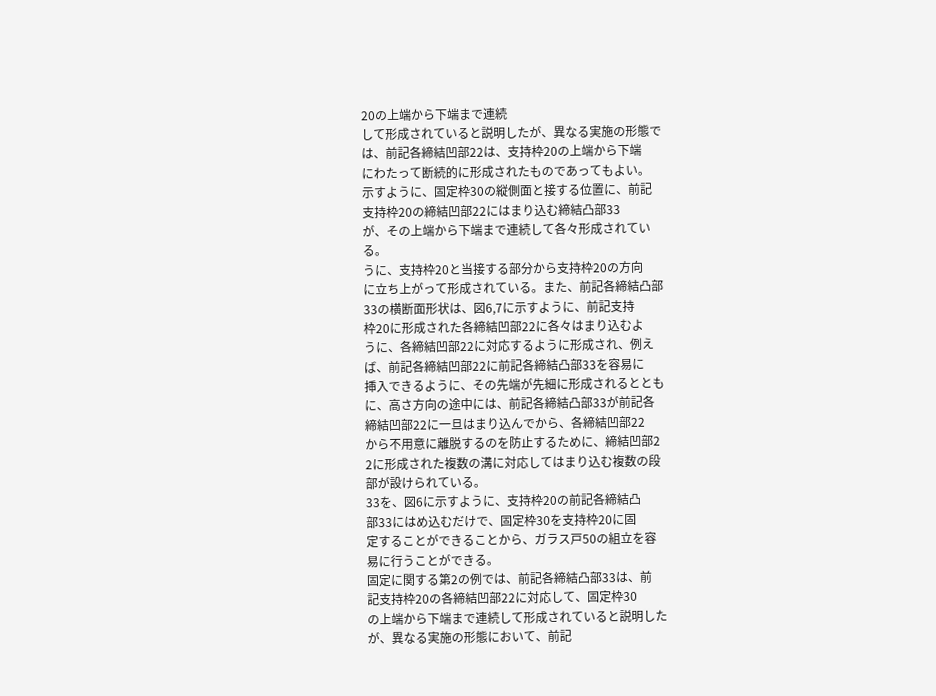20の上端から下端まで連続
して形成されていると説明したが、異なる実施の形態で
は、前記各締結凹部22は、支持枠20の上端から下端
にわたって断続的に形成されたものであってもよい。
示すように、固定枠30の縦側面と接する位置に、前記
支持枠20の締結凹部22にはまり込む締結凸部33
が、その上端から下端まで連続して各々形成されてい
る。
うに、支持枠20と当接する部分から支持枠20の方向
に立ち上がって形成されている。また、前記各締結凸部
33の横断面形状は、図6,7に示すように、前記支持
枠20に形成された各締結凹部22に各々はまり込むよ
うに、各締結凹部22に対応するように形成され、例え
ば、前記各締結凹部22に前記各締結凸部33を容易に
挿入できるように、その先端が先細に形成されるととも
に、高さ方向の途中には、前記各締結凸部33が前記各
締結凹部22に一旦はまり込んでから、各締結凹部22
から不用意に離脱するのを防止するために、締結凹部2
2に形成された複数の溝に対応してはまり込む複数の段
部が設けられている。
33を、図6に示すように、支持枠20の前記各締結凸
部33にはめ込むだけで、固定枠30を支持枠20に固
定することができることから、ガラス戸50の組立を容
易に行うことができる。
固定に関する第2の例では、前記各締結凸部33は、前
記支持枠20の各締結凹部22に対応して、固定枠30
の上端から下端まで連続して形成されていると説明した
が、異なる実施の形態において、前記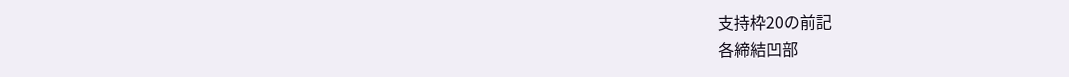支持枠20の前記
各締結凹部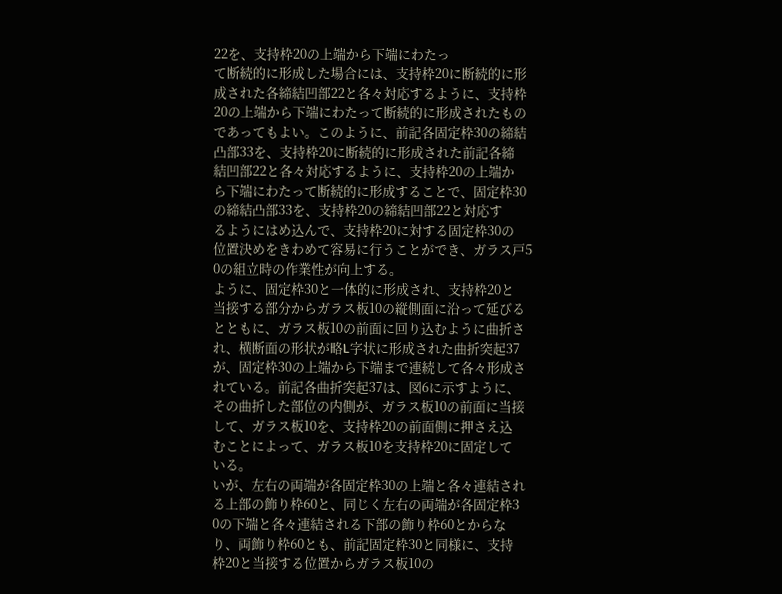22を、支持枠20の上端から下端にわたっ
て断続的に形成した場合には、支持枠20に断続的に形
成された各締結凹部22と各々対応するように、支持枠
20の上端から下端にわたって断続的に形成されたもの
であってもよい。このように、前記各固定枠30の締結
凸部33を、支持枠20に断続的に形成された前記各締
結凹部22と各々対応するように、支持枠20の上端か
ら下端にわたって断続的に形成することで、固定枠30
の締結凸部33を、支持枠20の締結凹部22と対応す
るようにはめ込んで、支持枠20に対する固定枠30の
位置決めをきわめて容易に行うことができ、ガラス戸5
0の組立時の作業性が向上する。
ように、固定枠30と一体的に形成され、支持枠20と
当接する部分からガラス板10の縦側面に沿って延びる
とともに、ガラス板10の前面に回り込むように曲折さ
れ、横断面の形状が略L字状に形成された曲折突起37
が、固定枠30の上端から下端まで連続して各々形成さ
れている。前記各曲折突起37は、図6に示すように、
その曲折した部位の内側が、ガラス板10の前面に当接
して、ガラス板10を、支持枠20の前面側に押さえ込
むことによって、ガラス板10を支持枠20に固定して
いる。
いが、左右の両端が各固定枠30の上端と各々連結され
る上部の飾り枠60と、同じく左右の両端が各固定枠3
0の下端と各々連結される下部の飾り枠60とからな
り、両飾り枠60とも、前記固定枠30と同様に、支持
枠20と当接する位置からガラス板10の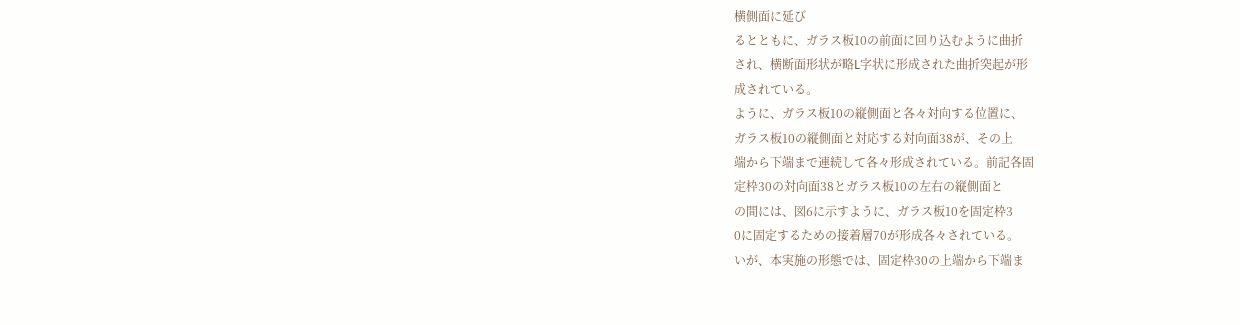横側面に延び
るとともに、ガラス板10の前面に回り込むように曲折
され、横断面形状が略L字状に形成された曲折突起が形
成されている。
ように、ガラス板10の縦側面と各々対向する位置に、
ガラス板10の縦側面と対応する対向面38が、その上
端から下端まで連続して各々形成されている。前記各固
定枠30の対向面38とガラス板10の左右の縦側面と
の間には、図6に示すように、ガラス板10を固定枠3
0に固定するための接着層70が形成各々されている。
いが、本実施の形態では、固定枠30の上端から下端ま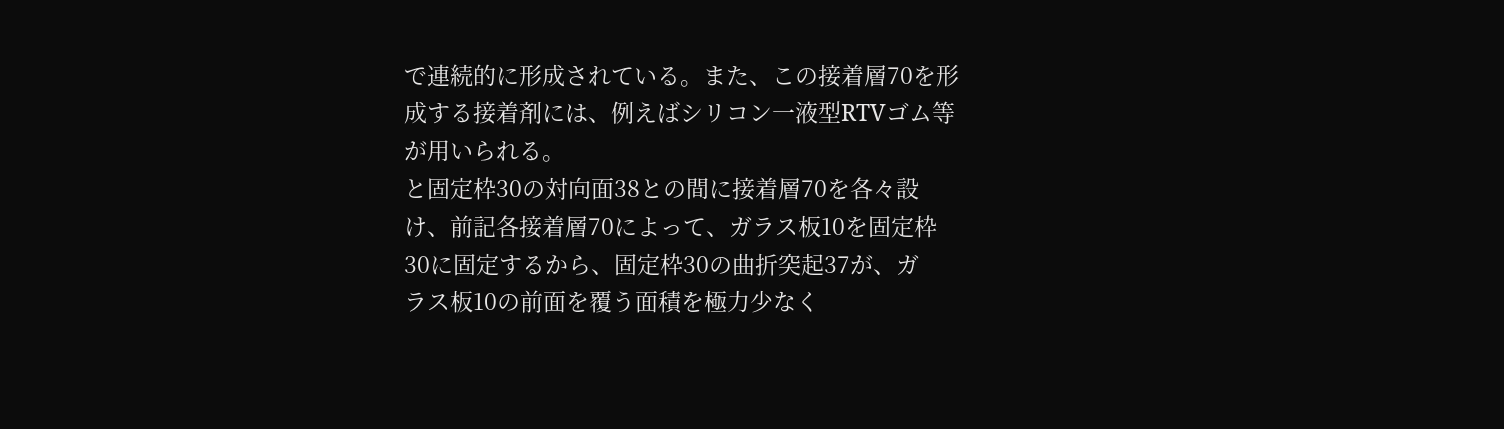で連続的に形成されている。また、この接着層70を形
成する接着剤には、例えばシリコン一液型RTVゴム等
が用いられる。
と固定枠30の対向面38との間に接着層70を各々設
け、前記各接着層70によって、ガラス板10を固定枠
30に固定するから、固定枠30の曲折突起37が、ガ
ラス板10の前面を覆う面積を極力少なく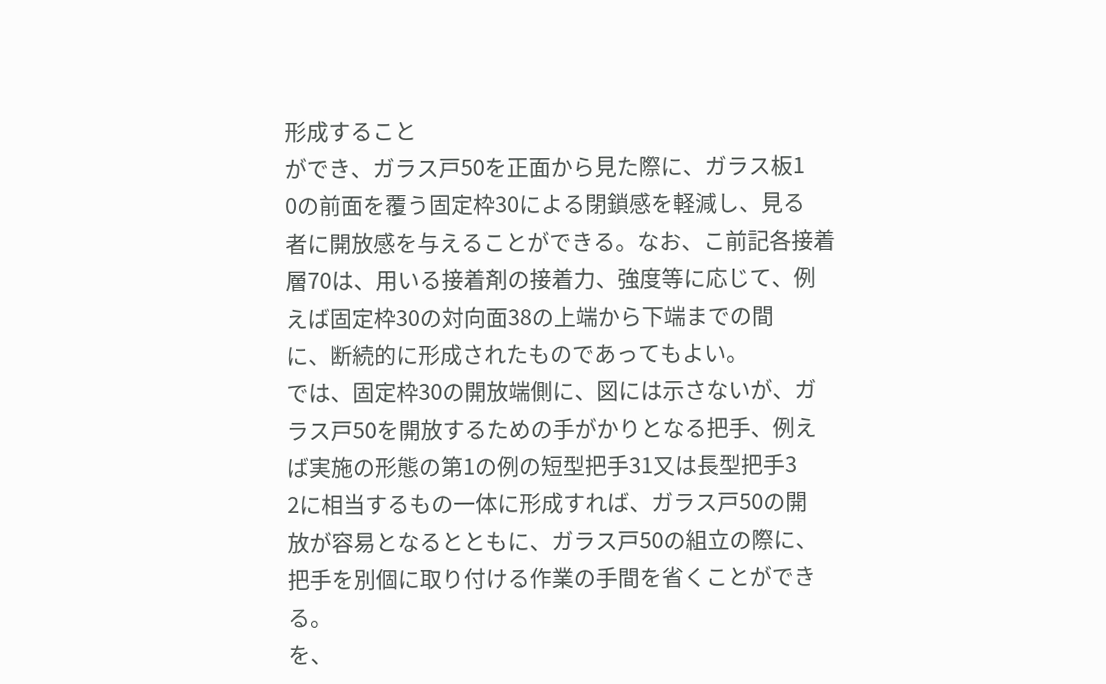形成すること
ができ、ガラス戸50を正面から見た際に、ガラス板1
0の前面を覆う固定枠30による閉鎖感を軽減し、見る
者に開放感を与えることができる。なお、こ前記各接着
層70は、用いる接着剤の接着力、強度等に応じて、例
えば固定枠30の対向面38の上端から下端までの間
に、断続的に形成されたものであってもよい。
では、固定枠30の開放端側に、図には示さないが、ガ
ラス戸50を開放するための手がかりとなる把手、例え
ば実施の形態の第1の例の短型把手31又は長型把手3
2に相当するもの一体に形成すれば、ガラス戸50の開
放が容易となるとともに、ガラス戸50の組立の際に、
把手を別個に取り付ける作業の手間を省くことができ
る。
を、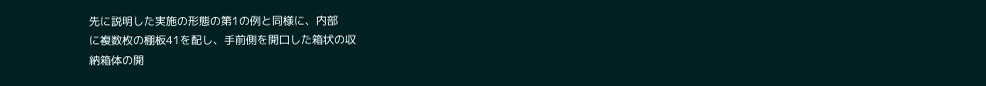先に説明した実施の形態の第1の例と同様に、内部
に複数枚の棚板41を配し、手前側を開口した箱状の収
納箱体の開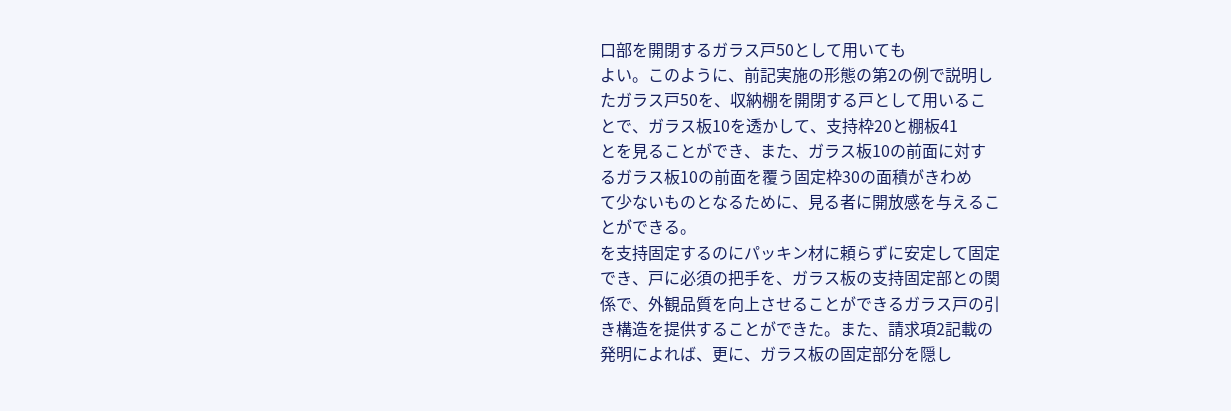口部を開閉するガラス戸50として用いても
よい。このように、前記実施の形態の第2の例で説明し
たガラス戸50を、収納棚を開閉する戸として用いるこ
とで、ガラス板10を透かして、支持枠20と棚板41
とを見ることができ、また、ガラス板10の前面に対す
るガラス板10の前面を覆う固定枠30の面積がきわめ
て少ないものとなるために、見る者に開放感を与えるこ
とができる。
を支持固定するのにパッキン材に頼らずに安定して固定
でき、戸に必須の把手を、ガラス板の支持固定部との関
係で、外観品質を向上させることができるガラス戸の引
き構造を提供することができた。また、請求項2記載の
発明によれば、更に、ガラス板の固定部分を隠し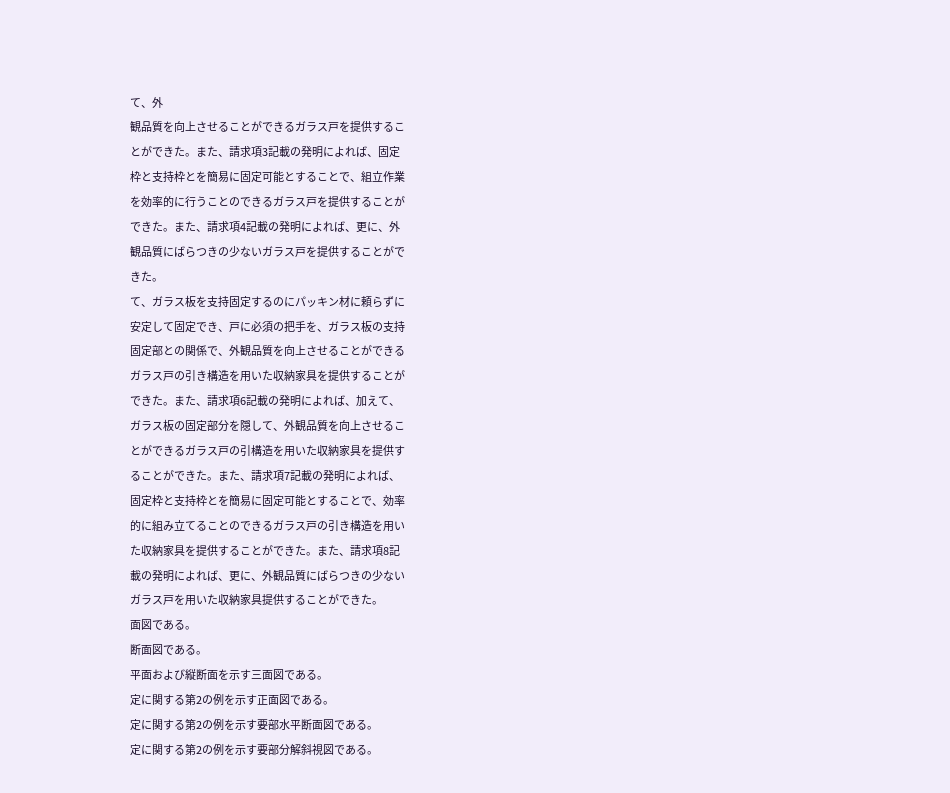て、外
観品質を向上させることができるガラス戸を提供するこ
とができた。また、請求項3記載の発明によれば、固定
枠と支持枠とを簡易に固定可能とすることで、組立作業
を効率的に行うことのできるガラス戸を提供することが
できた。また、請求項4記載の発明によれば、更に、外
観品質にばらつきの少ないガラス戸を提供することがで
きた。
て、ガラス板を支持固定するのにパッキン材に頼らずに
安定して固定でき、戸に必須の把手を、ガラス板の支持
固定部との関係で、外観品質を向上させることができる
ガラス戸の引き構造を用いた収納家具を提供することが
できた。また、請求項6記載の発明によれば、加えて、
ガラス板の固定部分を隠して、外観品質を向上させるこ
とができるガラス戸の引構造を用いた収納家具を提供す
ることができた。また、請求項7記載の発明によれば、
固定枠と支持枠とを簡易に固定可能とすることで、効率
的に組み立てることのできるガラス戸の引き構造を用い
た収納家具を提供することができた。また、請求項8記
載の発明によれば、更に、外観品質にばらつきの少ない
ガラス戸を用いた収納家具提供することができた。
面図である。
断面図である。
平面および縦断面を示す三面図である。
定に関する第2の例を示す正面図である。
定に関する第2の例を示す要部水平断面図である。
定に関する第2の例を示す要部分解斜視図である。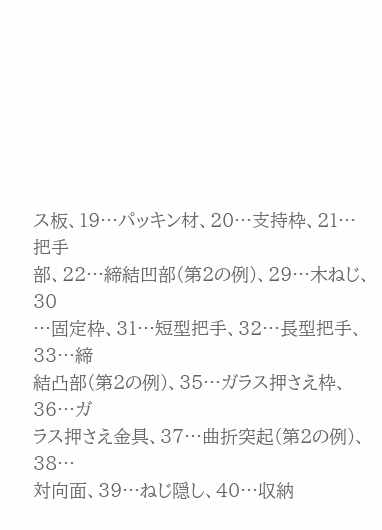ス板、19…パッキン材、20…支持枠、21…把手
部、22…締結凹部(第2の例)、29…木ねじ、30
…固定枠、31…短型把手、32…長型把手、33…締
結凸部(第2の例)、35…ガラス押さえ枠、36…ガ
ラス押さえ金具、37…曲折突起(第2の例)、38…
対向面、39…ねじ隠し、40…収納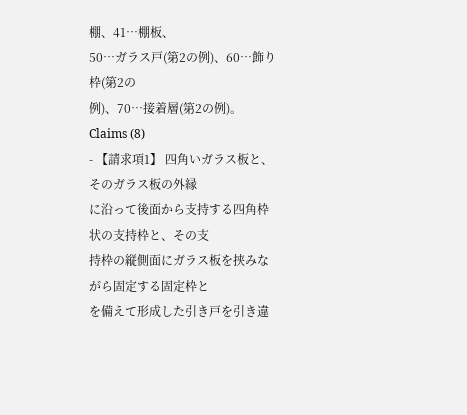棚、41…棚板、
50…ガラス戸(第2の例)、60…飾り枠(第2の
例)、70…接着層(第2の例)。
Claims (8)
- 【請求項1】 四角いガラス板と、そのガラス板の外縁
に沿って後面から支持する四角枠状の支持枠と、その支
持枠の縦側面にガラス板を挟みながら固定する固定枠と
を備えて形成した引き戸を引き違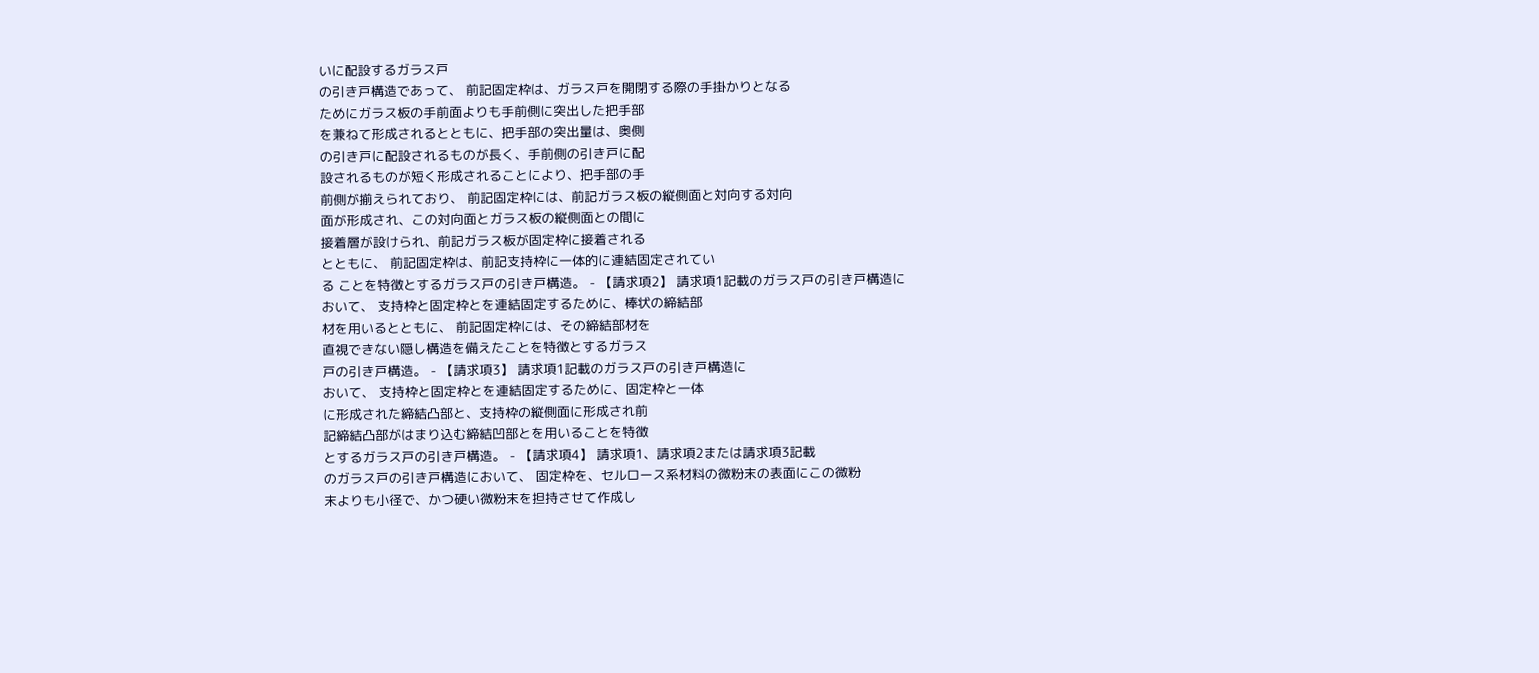いに配設するガラス戸
の引き戸構造であって、 前記固定枠は、ガラス戸を開閉する際の手掛かりとなる
ためにガラス板の手前面よりも手前側に突出した把手部
を兼ねて形成されるとともに、把手部の突出量は、奥側
の引き戸に配設されるものが長く、手前側の引き戸に配
設されるものが短く形成されることにより、把手部の手
前側が揃えられており、 前記固定枠には、前記ガラス板の縦側面と対向する対向
面が形成され、この対向面とガラス板の縦側面との間に
接着層が設けられ、前記ガラス板が固定枠に接着される
とともに、 前記固定枠は、前記支持枠に一体的に連結固定されてい
る ことを特徴とするガラス戸の引き戸構造。 - 【請求項2】 請求項1記載のガラス戸の引き戸構造に
おいて、 支持枠と固定枠とを連結固定するために、棒状の締結部
材を用いるとともに、 前記固定枠には、その締結部材を
直視できない隠し構造を備えたことを特徴とするガラス
戸の引き戸構造。 - 【請求項3】 請求項1記載のガラス戸の引き戸構造に
おいて、 支持枠と固定枠とを連結固定するために、固定枠と一体
に形成された締結凸部と、支持枠の縦側面に形成され前
記締結凸部がはまり込む締結凹部とを用いることを特徴
とするガラス戸の引き戸構造。 - 【請求項4】 請求項1、請求項2または請求項3記載
のガラス戸の引き戸構造において、 固定枠を、セルロース系材料の微粉末の表面にこの微粉
末よりも小径で、かつ硬い微粉末を担持させて作成し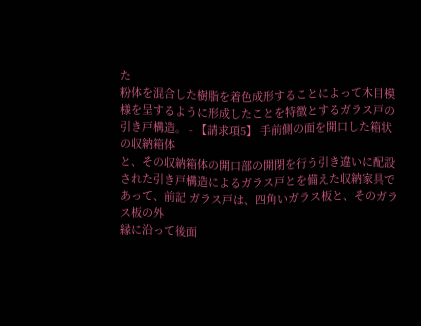た
粉体を混合した樹脂を着色成形することによって木目模
様を呈するように形成したことを特徴とするガラス戸の
引き戸構造。 - 【請求項5】 手前側の面を開口した箱状の収納箱体
と、その収納箱体の開口部の開閉を行う引き違いに配設
された引き戸構造によるガラス戸とを備えた収納家具で
あって、前記 ガラス戸は、四角いガラス板と、そのガラス板の外
縁に沿って後面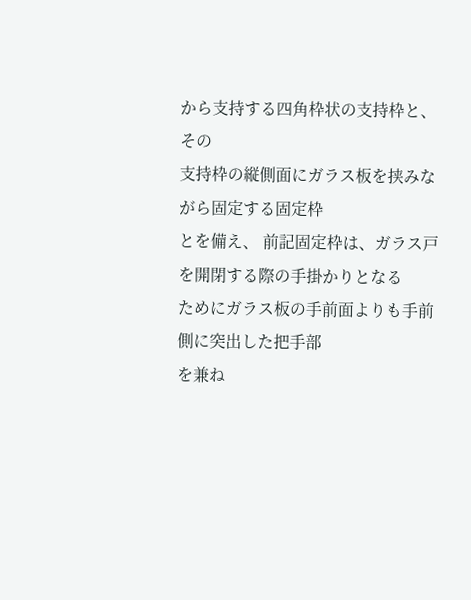から支持する四角枠状の支持枠と、その
支持枠の縦側面にガラス板を挟みながら固定する固定枠
とを備え、 前記固定枠は、ガラス戸を開閉する際の手掛かりとなる
ためにガラス板の手前面よりも手前側に突出した把手部
を兼ね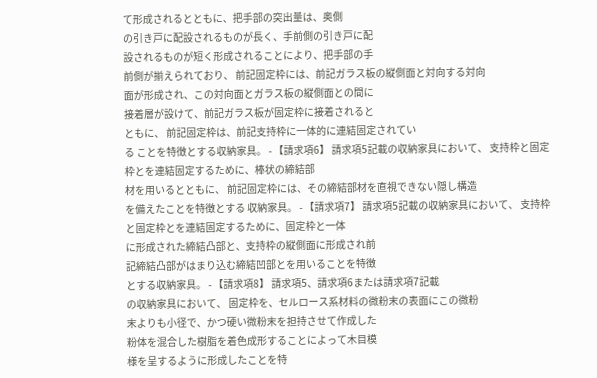て形成されるとともに、把手部の突出量は、奥側
の引き戸に配設されるものが長く、手前側の引き戸に配
設されるものが短く形成されることにより、把手部の手
前側が揃えられており、 前記固定枠には、前記ガラス板の縦側面と対向する対向
面が形成され、この対向面とガラス板の縦側面との間に
接着層が設けて、前記ガラス板が固定枠に接着されると
ともに、 前記固定枠は、前記支持枠に一体的に連結固定されてい
る ことを特徴とする収納家具。 - 【請求項6】 請求項5記載の収納家具において、 支持枠と固定枠とを連結固定するために、棒状の締結部
材を用いるとともに、 前記固定枠には、その締結部材を直視できない隠し構造
を備えたことを特徴とする 収納家具。 - 【請求項7】 請求項5記載の収納家具において、 支持枠と固定枠とを連結固定するために、固定枠と一体
に形成された締結凸部と、支持枠の縦側面に形成され前
記締結凸部がはまり込む締結凹部とを用いることを特徴
とする収納家具。 - 【請求項8】 請求項5、請求項6または請求項7記載
の収納家具において、 固定枠を、セルロース系材料の微粉末の表面にこの微粉
末よりも小径で、かつ硬い微粉末を担持させて作成した
粉体を混合した樹脂を着色成形することによって木目模
様を呈するように形成したことを特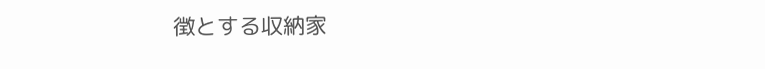徴とする収納家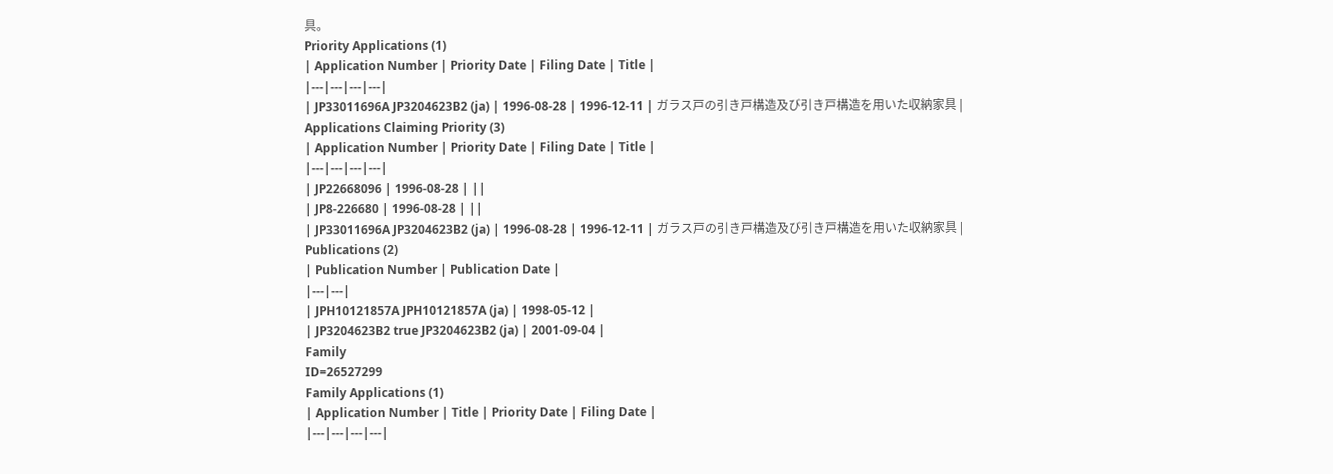具。
Priority Applications (1)
| Application Number | Priority Date | Filing Date | Title |
|---|---|---|---|
| JP33011696A JP3204623B2 (ja) | 1996-08-28 | 1996-12-11 | ガラス戸の引き戸構造及び引き戸構造を用いた収納家具 |
Applications Claiming Priority (3)
| Application Number | Priority Date | Filing Date | Title |
|---|---|---|---|
| JP22668096 | 1996-08-28 | ||
| JP8-226680 | 1996-08-28 | ||
| JP33011696A JP3204623B2 (ja) | 1996-08-28 | 1996-12-11 | ガラス戸の引き戸構造及び引き戸構造を用いた収納家具 |
Publications (2)
| Publication Number | Publication Date |
|---|---|
| JPH10121857A JPH10121857A (ja) | 1998-05-12 |
| JP3204623B2 true JP3204623B2 (ja) | 2001-09-04 |
Family
ID=26527299
Family Applications (1)
| Application Number | Title | Priority Date | Filing Date |
|---|---|---|---|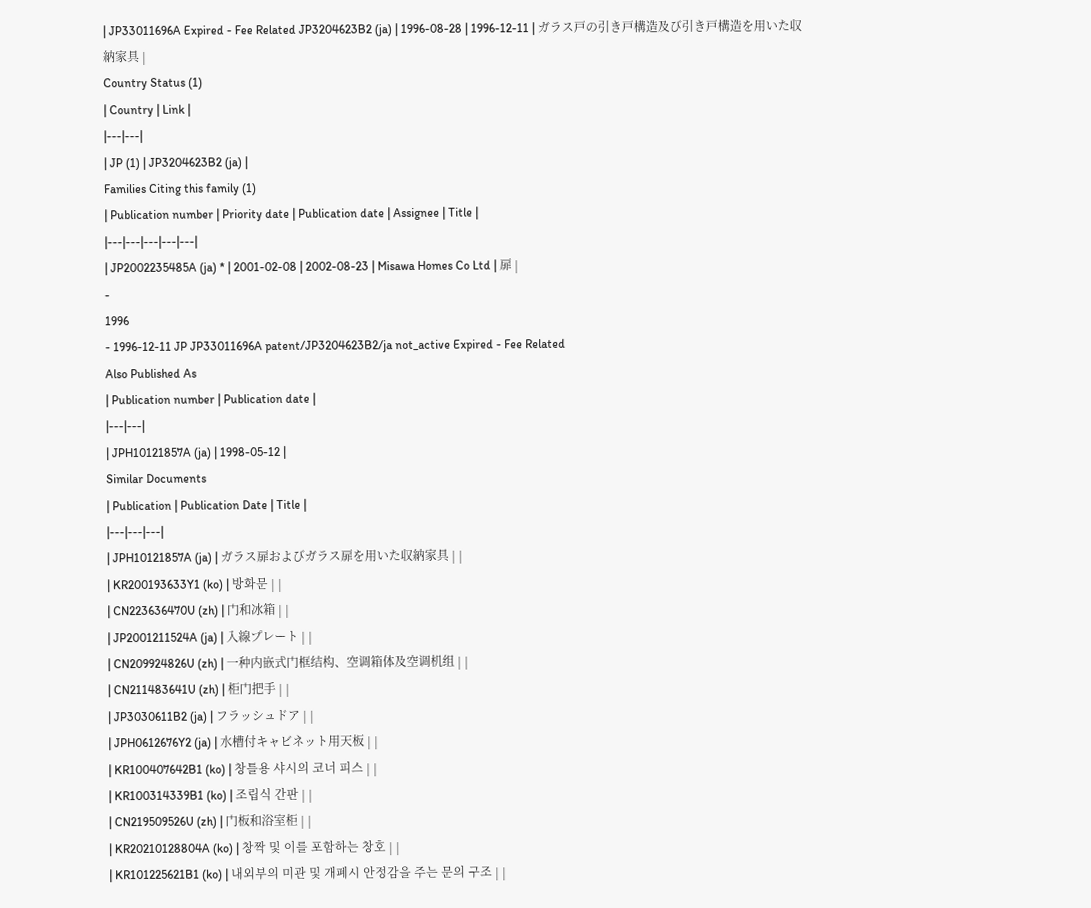| JP33011696A Expired - Fee Related JP3204623B2 (ja) | 1996-08-28 | 1996-12-11 | ガラス戸の引き戸構造及び引き戸構造を用いた収納家具 |
Country Status (1)
| Country | Link |
|---|---|
| JP (1) | JP3204623B2 (ja) |
Families Citing this family (1)
| Publication number | Priority date | Publication date | Assignee | Title |
|---|---|---|---|---|
| JP2002235485A (ja) * | 2001-02-08 | 2002-08-23 | Misawa Homes Co Ltd | 扉 |
-
1996
- 1996-12-11 JP JP33011696A patent/JP3204623B2/ja not_active Expired - Fee Related
Also Published As
| Publication number | Publication date |
|---|---|
| JPH10121857A (ja) | 1998-05-12 |
Similar Documents
| Publication | Publication Date | Title |
|---|---|---|
| JPH10121857A (ja) | ガラス扉およびガラス扉を用いた収納家具 | |
| KR200193633Y1 (ko) | 방화문 | |
| CN223636470U (zh) | 门和冰箱 | |
| JP2001211524A (ja) | 入線プレート | |
| CN209924826U (zh) | 一种内嵌式门框结构、空调箱体及空调机组 | |
| CN211483641U (zh) | 柜门把手 | |
| JP3030611B2 (ja) | フラッシュドア | |
| JPH0612676Y2 (ja) | 水槽付キャビネット用天板 | |
| KR100407642B1 (ko) | 창틀용 샤시의 코너 피스 | |
| KR100314339B1 (ko) | 조립식 간판 | |
| CN219509526U (zh) | 门板和浴室柜 | |
| KR20210128804A (ko) | 창짝 및 이를 포함하는 창호 | |
| KR101225621B1 (ko) | 내외부의 미관 및 개폐시 안정감을 주는 문의 구조 | |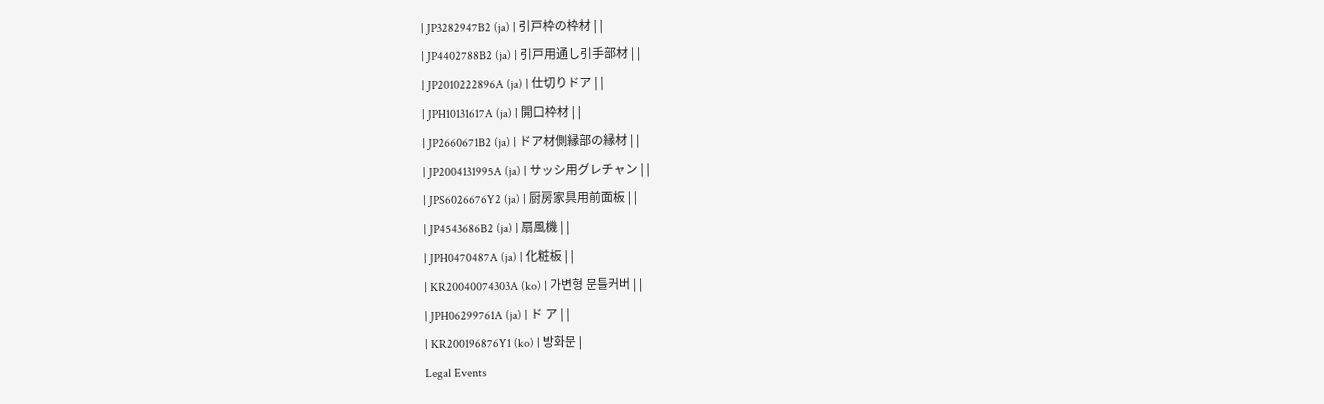| JP3282947B2 (ja) | 引戸枠の枠材 | |
| JP4402788B2 (ja) | 引戸用通し引手部材 | |
| JP2010222896A (ja) | 仕切りドア | |
| JPH10131617A (ja) | 開口枠材 | |
| JP2660671B2 (ja) | ドア材側縁部の縁材 | |
| JP2004131995A (ja) | サッシ用グレチャン | |
| JPS6026676Y2 (ja) | 厨房家具用前面板 | |
| JP4543686B2 (ja) | 扇風機 | |
| JPH0470487A (ja) | 化粧板 | |
| KR20040074303A (ko) | 가변형 문틀커버 | |
| JPH06299761A (ja) | ド ア | |
| KR200196876Y1 (ko) | 방화문 |
Legal Events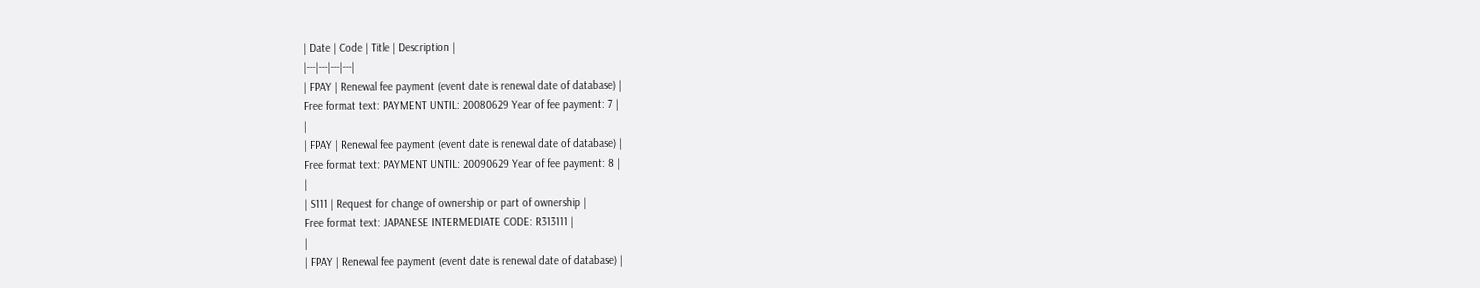| Date | Code | Title | Description |
|---|---|---|---|
| FPAY | Renewal fee payment (event date is renewal date of database) |
Free format text: PAYMENT UNTIL: 20080629 Year of fee payment: 7 |
|
| FPAY | Renewal fee payment (event date is renewal date of database) |
Free format text: PAYMENT UNTIL: 20090629 Year of fee payment: 8 |
|
| S111 | Request for change of ownership or part of ownership |
Free format text: JAPANESE INTERMEDIATE CODE: R313111 |
|
| FPAY | Renewal fee payment (event date is renewal date of database) |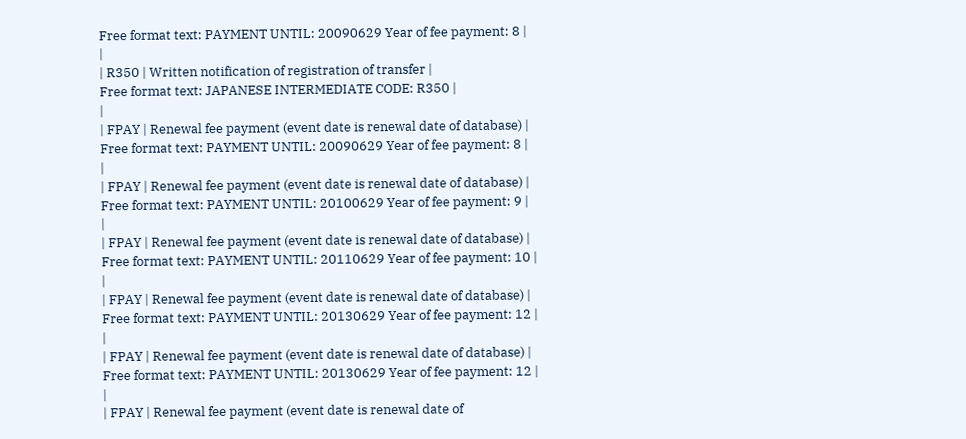Free format text: PAYMENT UNTIL: 20090629 Year of fee payment: 8 |
|
| R350 | Written notification of registration of transfer |
Free format text: JAPANESE INTERMEDIATE CODE: R350 |
|
| FPAY | Renewal fee payment (event date is renewal date of database) |
Free format text: PAYMENT UNTIL: 20090629 Year of fee payment: 8 |
|
| FPAY | Renewal fee payment (event date is renewal date of database) |
Free format text: PAYMENT UNTIL: 20100629 Year of fee payment: 9 |
|
| FPAY | Renewal fee payment (event date is renewal date of database) |
Free format text: PAYMENT UNTIL: 20110629 Year of fee payment: 10 |
|
| FPAY | Renewal fee payment (event date is renewal date of database) |
Free format text: PAYMENT UNTIL: 20130629 Year of fee payment: 12 |
|
| FPAY | Renewal fee payment (event date is renewal date of database) |
Free format text: PAYMENT UNTIL: 20130629 Year of fee payment: 12 |
|
| FPAY | Renewal fee payment (event date is renewal date of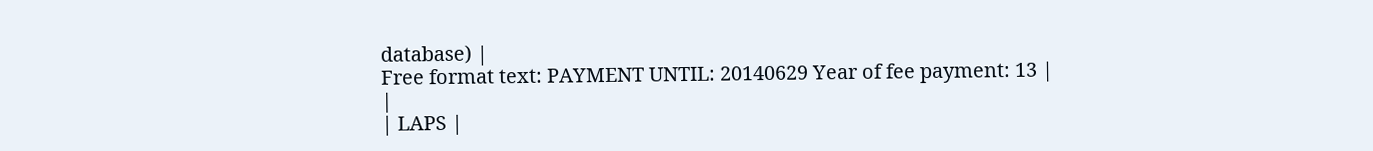database) |
Free format text: PAYMENT UNTIL: 20140629 Year of fee payment: 13 |
|
| LAPS |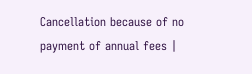Cancellation because of no payment of annual fees |